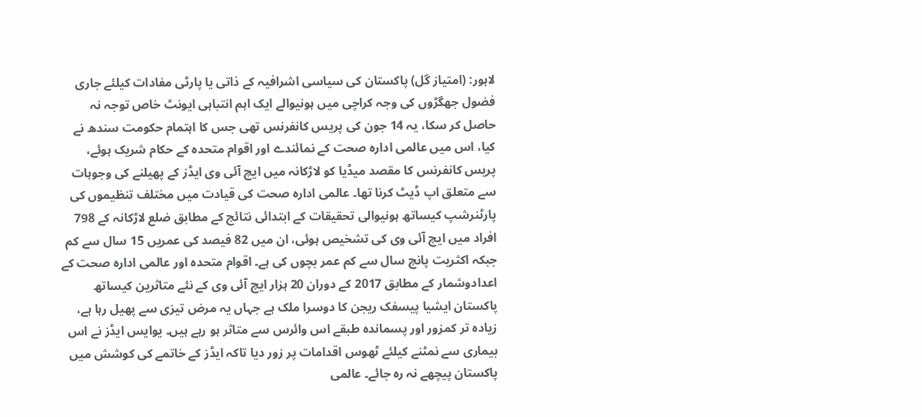لاہور: (امتیاز گل) پاکستان کی سیاسی اشرافیہ کے ذاتی یا پارٹی مفادات کیلئے جاری فضول جھگڑوں کی وجہ کراچی میں ہونیوالے ایک اہم انتباہی ایونٹ خاص توجہ نہ حاصل کر سکا، یہ 14 جون کی پریس کانفرنس تھی جس کا اہتمام حکومت سندھ نے کیا، اس میں عالمی ادارہ صحت کے نمائندے اور اقوام متحدہ کے حکام شریک ہوئے، پریس کانفرنس کا مقصد میڈیا کو لاڑکانہ میں ایچ آئی وی ایڈز کے پھیلنے کی وجوہات سے متعلق اپ ڈیٹ کرنا تھا۔ عالمی ادارہ صحت کی قیادت میں مختلف تنظیموں کی پارٹنرشپ کیساتھ ہونیوالی تحقیقات کے ابتدائی نتائج کے مطابق ضلع لاڑکانہ کے 798 افراد میں ایچ آئی وی کی تشخیص ہوئی، ان میں 82 فیصد کی عمریں 15 سال سے کم جبکہ اکثریت پانچ سال سے کم عمر بچوں کی ہے۔ اقوام متحدہ اور عالمی ادارہ صحت کے اعدادوشمار کے مطابق 2017 کے دوران 20 ہزار ایچ آئی وی کے نئے متاثرین کیساتھ پاکستان ایشیا پیسفک ریجن کا دوسرا ملک ہے جہاں یہ مرض تیزی سے پھیل رہا ہے، زیادہ تر کمزور اور پسماندہ طبقے اس وائرس سے متاثر ہو رہے ہیں۔ یوایس ایڈز نے اس بیماری سے نمٹنے کیلئے ٹھوس اقدامات پر زور دیا تاکہ ایڈز کے خاتمے کی کوشش میں پاکستان پیچھے نہ رہ جائے۔ عالمی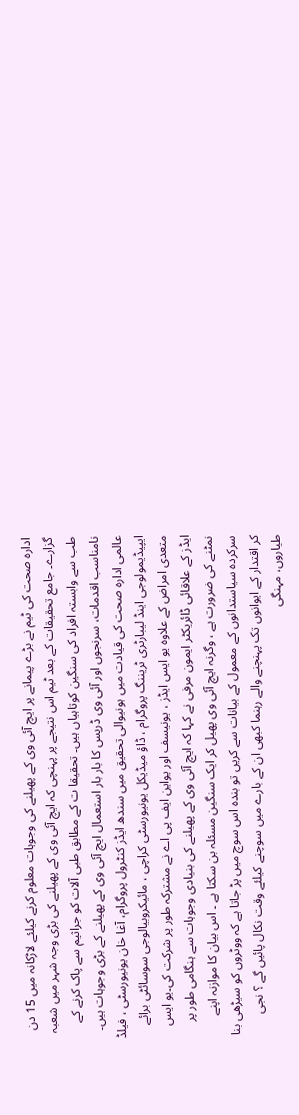ادارہ صحت کی ٹیم نے بڑے پیمانے پر ایچ آئی وی کے پھیلنے کی وجوہات معلوم کرنے کیلئے لاڑکانہ میں 15 دن گزارے۔ جامع تحقیقات کے بعد ٹیم اس نتیجے پر پہنچی کہ ایچ آئی وی کے پھیلنے کی بڑی وجہ شہر میں شعبہ طب سے وابستہ افراد کی سنگین کوتاہیاں ہیں۔ تحقیقا ت کے مطابق طبی آلات کو جراثیم سے پاک کرنے کے نامناسب اقدمات، سرنجوں اور آئی وی ڈرپس کا بار بار استعمال ایچ آئی وی کے پھیلنے کے بڑی وجوہات ہیں۔ عالمی ادارہ صحت کی قیادت میں ہونیوالی تحقیق میں سندھ ایڈز کنٹرول پروگرام، آغا خان یونیورسٹی ، فیلڈ ایپیڈیمولوجی اینڈ لیبارٹری ٹریننگ پروگرام ، ڈاؤ میڈیکل یونیورسٹی کراچی ، مائیکروبیالوجی سوسائٹی برائے متعدی امراض کے علاوہ یو ایس ایڈز ، یونیسف اور یواین ایف پی اے نے مشترکہ طور پر شرکت کی۔یو ایس ایڈز کے علاقائی ڈائریکٹر ایمون مرفی نے کہا کہ ایچ آئی وی کے پھیلنے کی بنیادی وجوہات سے ہنگامی طور پر نمٹنے کی ضرورت ہے ، وگرنہ ایچ آئی وی پھیل کر ایک سنگین مسئلہ بن سکتا ہے ۔ اس بیان کا موازنہ اپنے سرکردہ سیاستدانوں کے معمول کے بیانات سے کریں تو بندہ اس سوچ میں پڑ جاتا ہے کہ ووٹروں کو سیڑھی بنا کر اقتدار کے ایوانوں تک پہنچنے والے رہنما کبھی ان کے بارے میں سوچنے کیلئے وقت نکال پائیں گے ؟ نجی طیاروں، مہنگی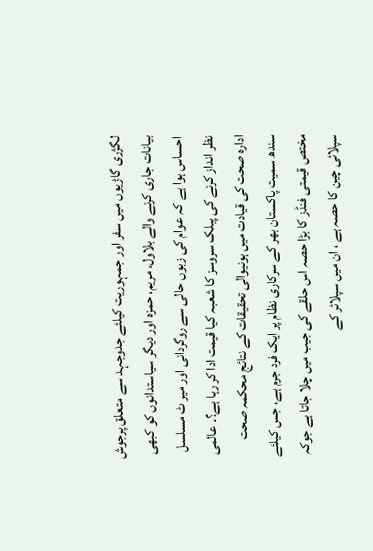لگژری گاڑیوں میں سفر اور جمہوریت کیلئے جدوجہد سے متعلق پرجوش بیانات جاری کرنے والے بلاول، مریم، حمزہ اور دیگر سیاستدانوں کو کبھی احساس ہوا ہے کہ عوام کی زبوں حالی سے روگردانی اور میر ٹ مسلسل نظر انداز کرنے کی پبلک سروسز کا شعبہ کیا قیمت ادا کر رہا ہے؟۔ عالمی ادارہ صحت کی قیادت میں ہونیوالی تحقیقات کے نتائج محکمہ صحت سندھ سمیت پاکستان بھر کے سرکاری نظام پر ایک فرد جرم ہے، جس کیلئے مختص قیمتی فنڈز کا بڑا حصہ اس حلقے کی جیب میں چلا جاتا ہے جوکہ سپلائی چین کا حصہ ہے ، ان میں سپلائر کے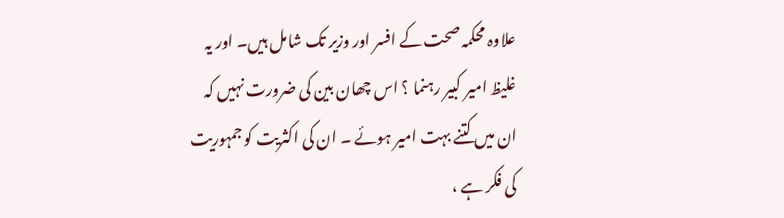علاوہ محکمہ صحت کے افسر اور وزیر تک شامل ہیں۔ اور یہ غلیظ امیر کبیر رہنما ؟ اس چھان بین کی ضرورت نہیں کہ ان میں کتنے بہت امیر ہوئے ۔ ان کی اکثریت کو جمہوریت کی فکر ہے ،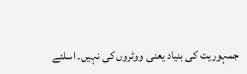جمہوریت کی بنیاد یعنی ووٹروں کی نہیں۔ اسلئے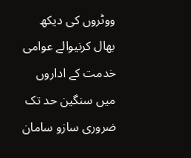ووٹروں کی دیکھ بھال کرنیوالے عوامی خدمت کے اداروں میں سنگین حد تک ضروری سازو سامان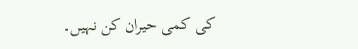کی کمی حیران کن نہیں۔